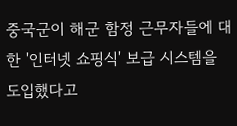중국군이 해군 함정 근무자들에 대한 '인터넷 쇼핑식' 보급 시스템을 도입했다고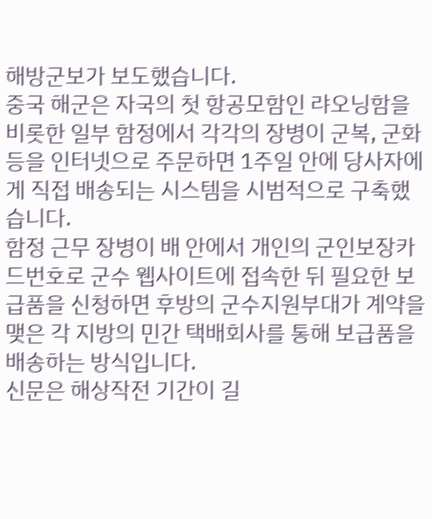해방군보가 보도했습니다.
중국 해군은 자국의 첫 항공모함인 랴오닝함을 비롯한 일부 함정에서 각각의 장병이 군복, 군화 등을 인터넷으로 주문하면 1주일 안에 당사자에게 직접 배송되는 시스템을 시범적으로 구축했습니다.
함정 근무 장병이 배 안에서 개인의 군인보장카드번호로 군수 웹사이트에 접속한 뒤 필요한 보급품을 신청하면 후방의 군수지원부대가 계약을 맺은 각 지방의 민간 택배회사를 통해 보급품을 배송하는 방식입니다.
신문은 해상작전 기간이 길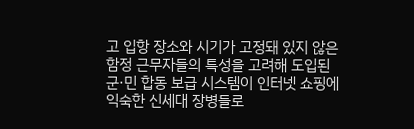고 입항 장소와 시기가 고정돼 있지 않은 함정 근무자들의 특성을 고려해 도입된 군·민 합동 보급 시스템이 인터넷 쇼핑에 익숙한 신세대 장병들로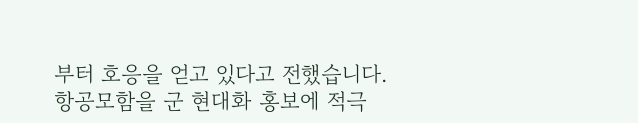부터 호응을 얻고 있다고 전했습니다.
항공모함을 군 현대화 홍보에 적극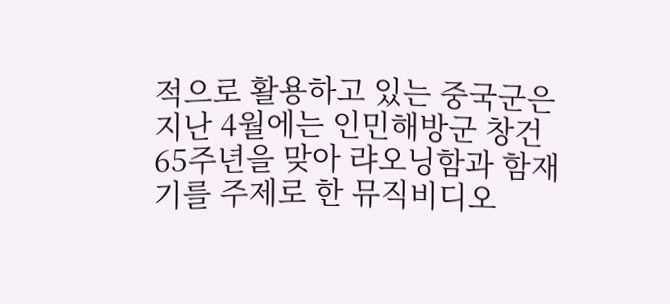적으로 활용하고 있는 중국군은 지난 4월에는 인민해방군 창건 65주년을 맞아 랴오닝함과 함재기를 주제로 한 뮤직비디오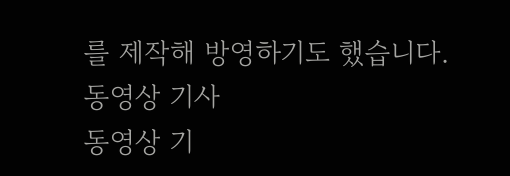를 제작해 방영하기도 했습니다.
동영상 기사
동영상 기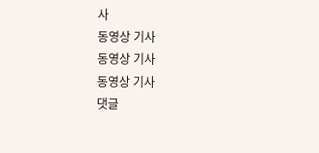사
동영상 기사
동영상 기사
동영상 기사
댓글